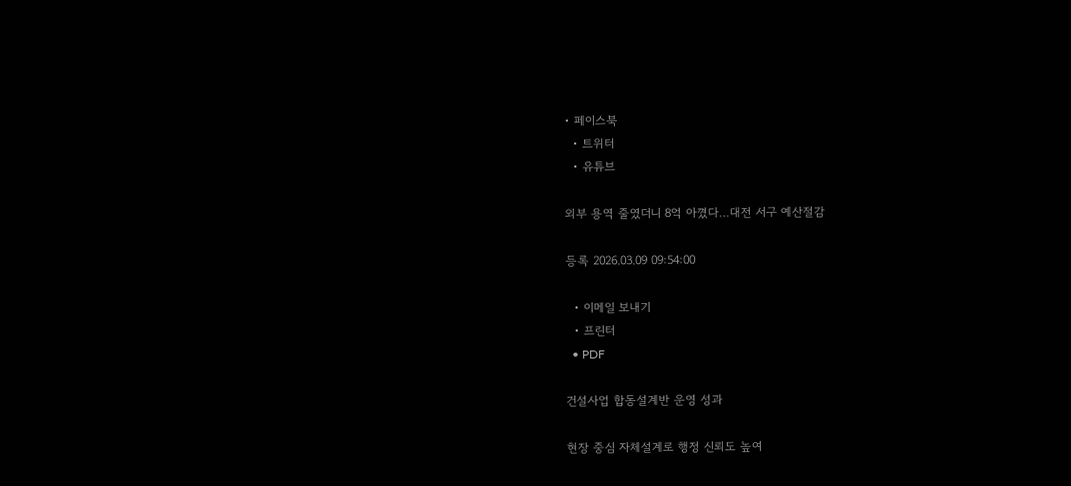• 페이스북
  • 트위터
  • 유튜브

외부 용역 줄였더니 8억 아꼈다…대전 서구 예산절감

등록 2026.03.09 09:54:00

  • 이메일 보내기
  • 프린터
  • PDF

건설사업 합동설계반 운영 성과

현장 중심 자체설계로 행정 신뢰도 높여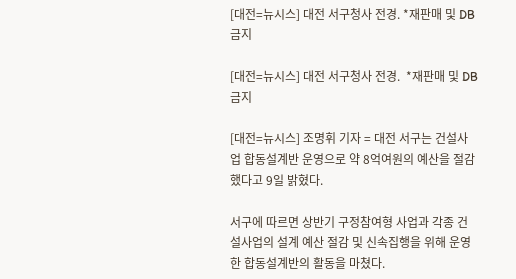[대전=뉴시스] 대전 서구청사 전경. *재판매 및 DB 금지

[대전=뉴시스] 대전 서구청사 전경.  *재판매 및 DB 금지

[대전=뉴시스] 조명휘 기자 = 대전 서구는 건설사업 합동설계반 운영으로 약 8억여원의 예산을 절감했다고 9일 밝혔다.

서구에 따르면 상반기 구정참여형 사업과 각종 건설사업의 설계 예산 절감 및 신속집행을 위해 운영한 합동설계반의 활동을 마쳤다.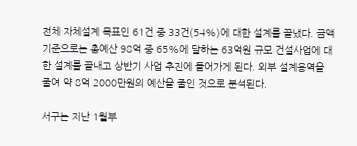전체 자체설계 목표인 61건 중 33건(54%)에 대한 설계를 끝냈다. 금액 기준으로는 총예산 98억 중 65%에 달하는 63억원 규모 건설사업에 대한 설계를 끝내고 상반기 사업 추진에 들어가게 된다. 외부 설계용역을 줄여 약 8억 2000만원의 예산을 줄인 것으로 분석된다.

서구는 지난 1월부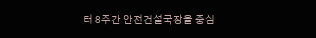터 8주간 안전건설국장을 중심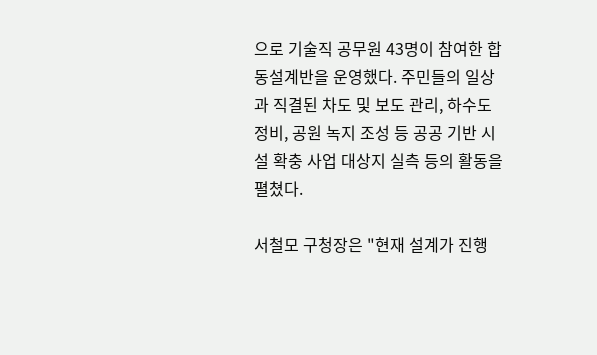으로 기술직 공무원 43명이 참여한 합동설계반을 운영했다. 주민들의 일상과 직결된 차도 및 보도 관리, 하수도 정비, 공원 녹지 조성 등 공공 기반 시설 확충 사업 대상지 실측 등의 활동을 펼쳤다.

서철모 구청장은 "현재 설계가 진행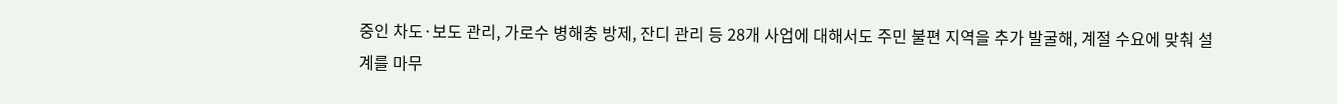중인 차도·보도 관리, 가로수 병해충 방제, 잔디 관리 등 28개 사업에 대해서도 주민 불편 지역을 추가 발굴해, 계절 수요에 맞춰 설계를 마무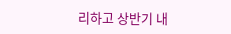리하고 상반기 내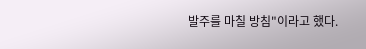발주를 마칠 방침"이라고 했다.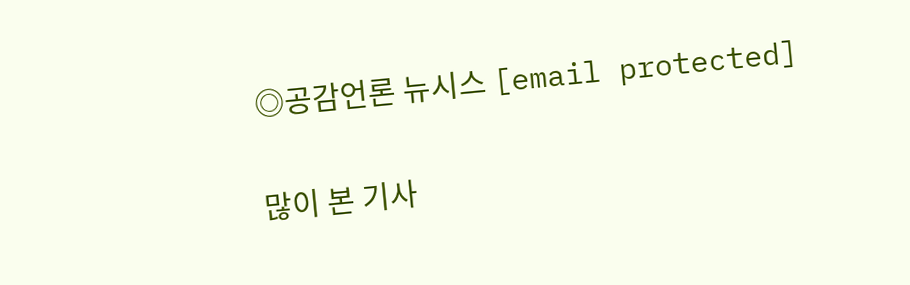◎공감언론 뉴시스 [email protected]

많이 본 기사